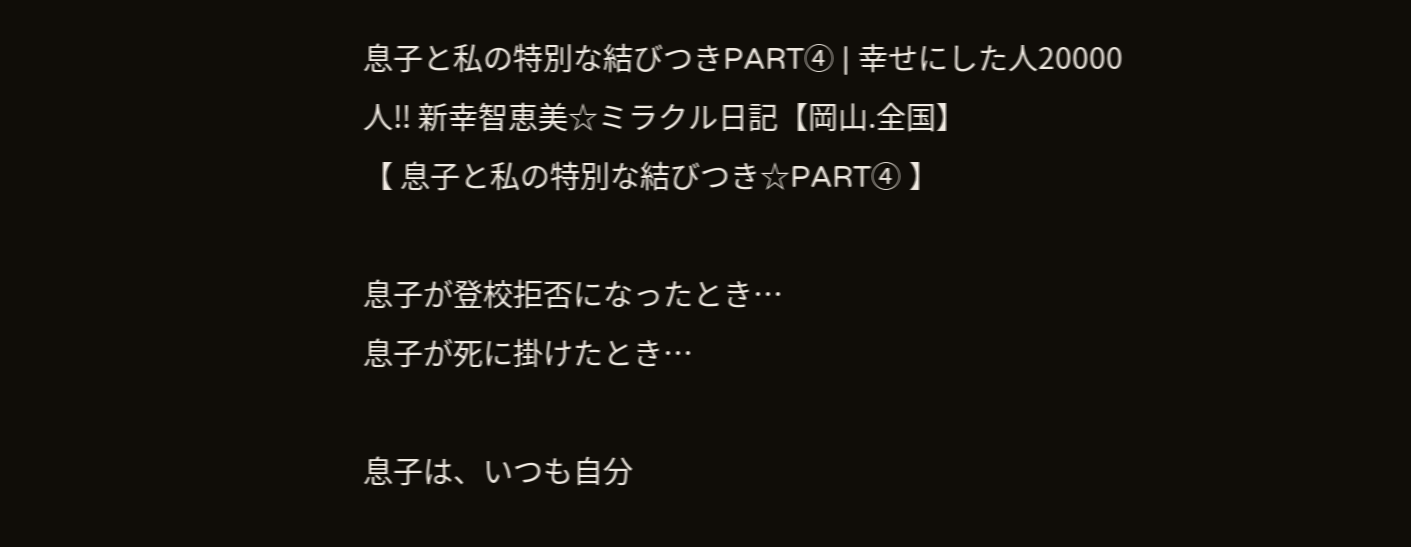息子と私の特別な結びつきPART④ | 幸せにした人20000人‼ 新幸智恵美☆ミラクル日記【岡山.全国】
【 息子と私の特別な結びつき☆PART④ 】

息子が登校拒否になったとき…
息子が死に掛けたとき…

息子は、いつも自分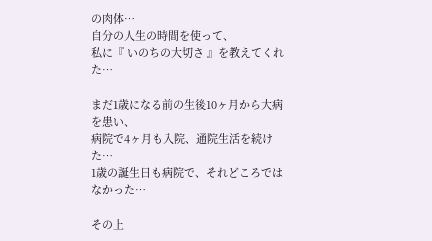の肉体…
自分の人生の時間を使って、
私に『 いのちの大切さ 』を教えてくれた…

まだ1歳になる前の生後10ヶ月から大病を患い、
病院で4ヶ月も入院、通院生活を続けた…
1歳の誕生日も病院で、それどころではなかった…

その上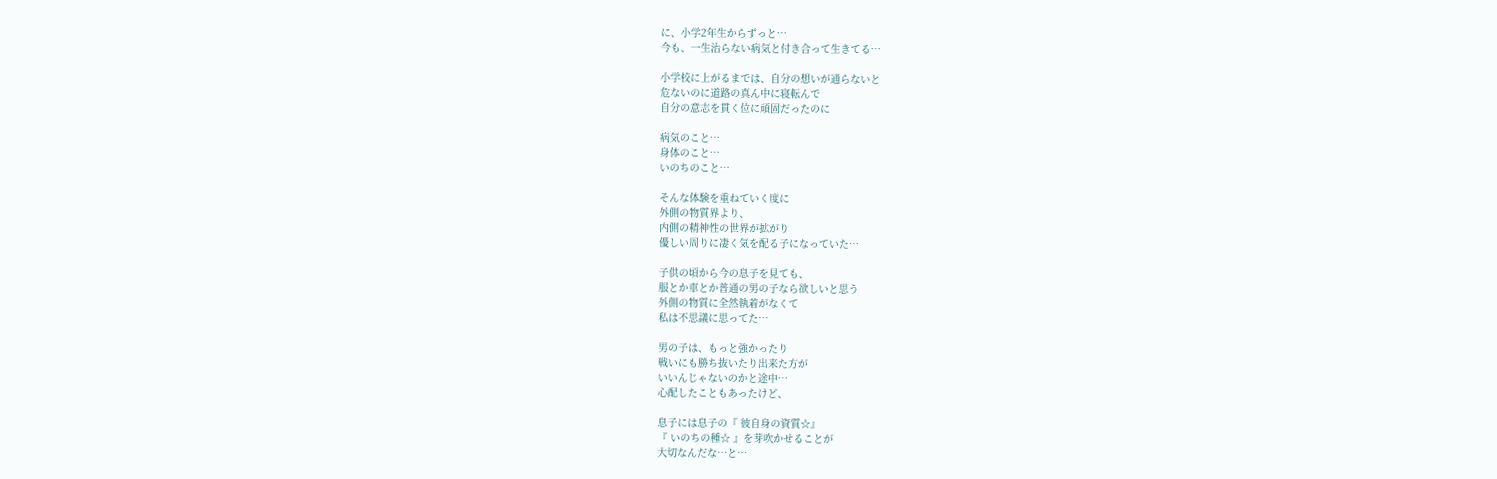に、小学2年生からずっと…
今も、一生治らない病気と付き合って生きてる…

小学校に上がるまでは、自分の想いが通らないと
危ないのに道路の真ん中に寝転んで
自分の意志を貫く位に頑固だったのに

病気のこと…
身体のこと…
いのちのこと…

そんな体験を重ねていく度に
外側の物質界より、
内側の精神性の世界が拡がり
優しい周りに凄く気を配る子になっていた…

子供の頃から今の息子を見ても、
服とか車とか普通の男の子なら欲しいと思う
外側の物質に全然執着がなくて
私は不思議に思ってた…

男の子は、もっと強かったり
戦いにも勝ち抜いたり出来た方が
いいんじゃないのかと途中…
心配したこともあったけど、

息子には息子の『 彼自身の資質☆』
『 いのちの種☆ 』を芽吹かせることが
大切なんだな…と…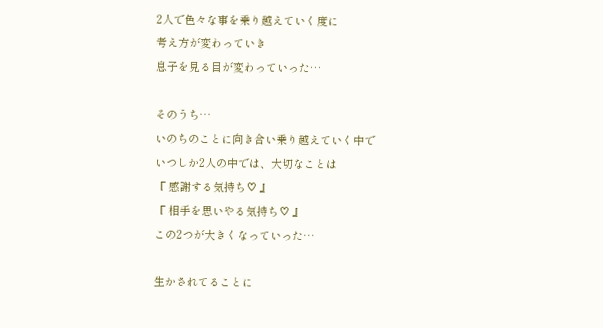2人で色々な事を乗り越えていく度に
考え方が変わっていき
息子を見る目が変わっていった…

そのうち…
いのちのことに向き合い乗り越えていく中で
いつしか2人の中では、大切なことは
『 感謝する気持ち♡ 』
『 相手を思いやる気持ち♡ 』
この2つが大きくなっていった…

生かされてることに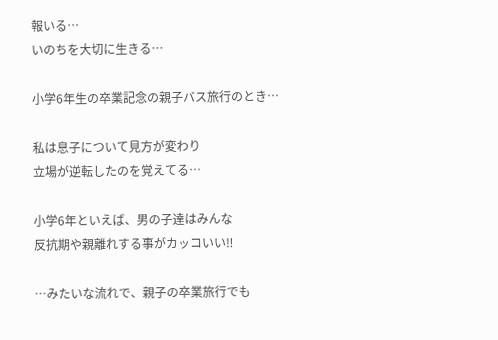報いる…
いのちを大切に生きる…

小学6年生の卒業記念の親子バス旅行のとき…

私は息子について見方が変わり
立場が逆転したのを覚えてる…

小学6年といえば、男の子達はみんな
反抗期や親離れする事がカッコいい‼

…みたいな流れで、親子の卒業旅行でも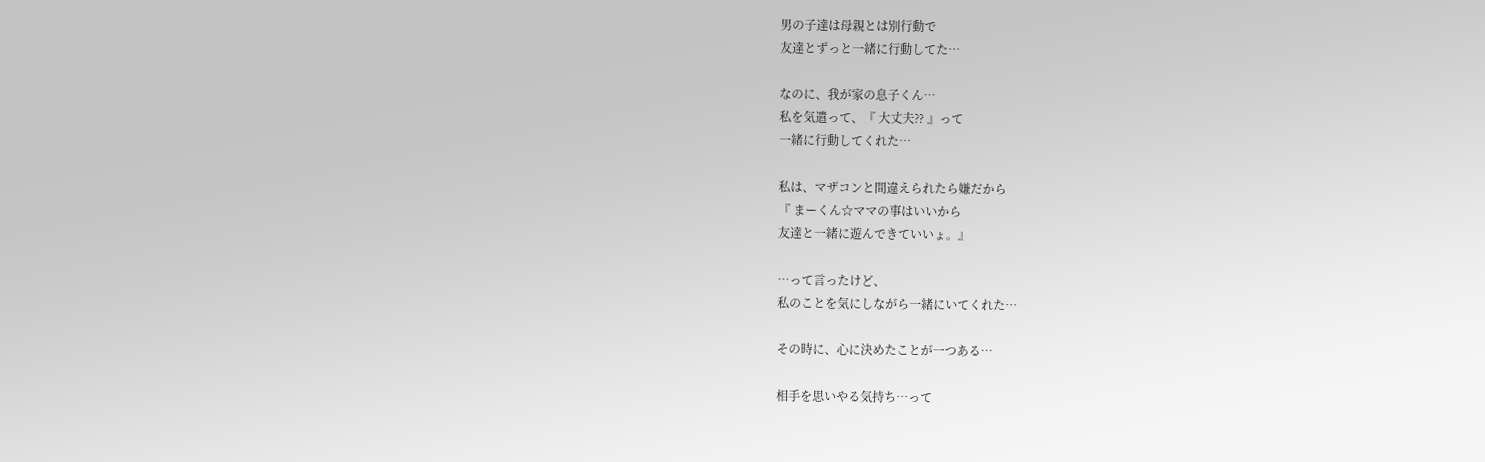男の子達は母親とは別行動で
友達とずっと一緒に行動してた…

なのに、我が家の息子くん…
私を気遣って、『 大丈夫⁇ 』って
一緒に行動してくれた…

私は、マザコンと間違えられたら嫌だから
『 まーくん☆ママの事はいいから
友達と一緒に遊んできていいょ。』

…って言ったけど、
私のことを気にしながら一緒にいてくれた…

その時に、心に決めたことが一つある…

相手を思いやる気持ち…って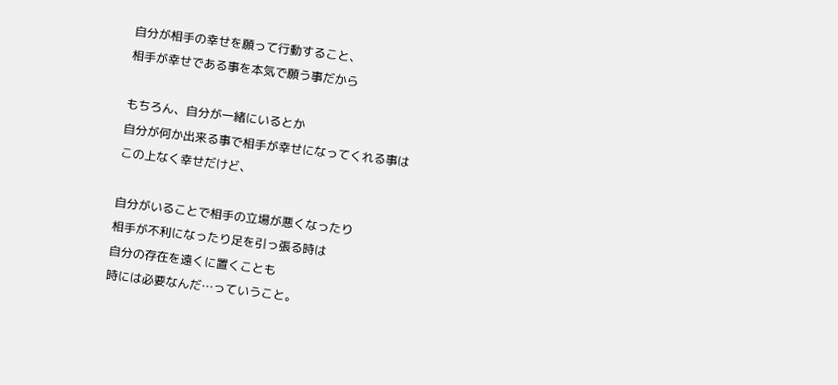自分が相手の幸せを願って行動すること、
相手が幸せである事を本気で願う事だから

もちろん、自分が一緒にいるとか
自分が何か出来る事で相手が幸せになってくれる事は
この上なく幸せだけど、

自分がいることで相手の立場が悪くなったり
相手が不利になったり足を引っ張る時は
自分の存在を遠くに置くことも
時には必要なんだ…っていうこと。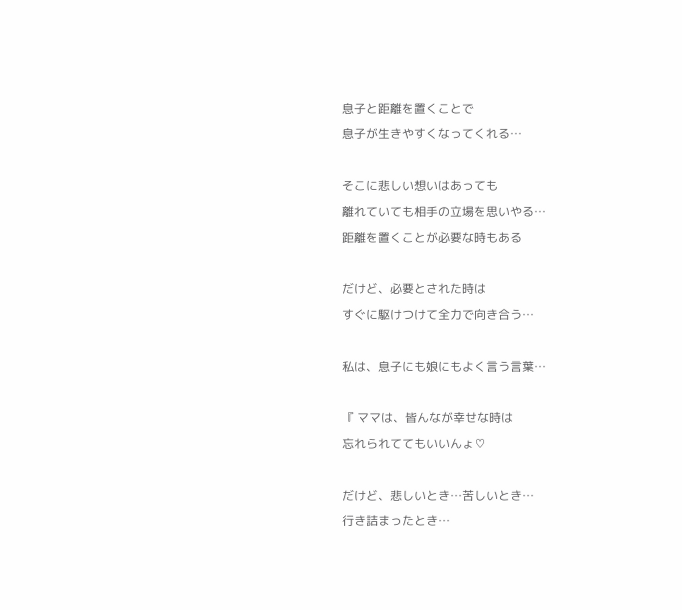息子と距離を置くことで
息子が生きやすくなってくれる…

そこに悲しい想いはあっても
離れていても相手の立場を思いやる…
距離を置くことが必要な時もある

だけど、必要とされた時は
すぐに駆けつけて全力で向き合う…

私は、息子にも娘にもよく言う言葉…

『 ママは、皆んなが幸せな時は
忘れられててもいいんょ♡

だけど、悲しいとき…苦しいとき…
行き詰まったとき…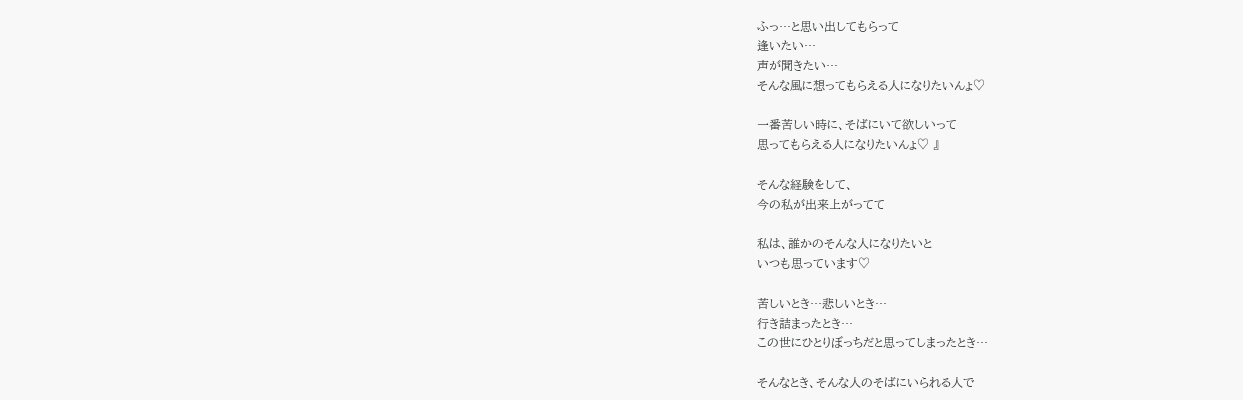ふっ…と思い出してもらって
逢いたい…
声が聞きたい…
そんな風に想ってもらえる人になりたいんょ♡

一番苦しい時に、そばにいて欲しいって
思ってもらえる人になりたいんょ♡ 』

そんな経験をして、
今の私が出来上がってて

私は、誰かのそんな人になりたいと
いつも思っています♡

苦しいとき…悲しいとき…
行き詰まったとき…
この世にひとりぼっちだと思ってしまったとき…

そんなとき、そんな人のそばにいられる人で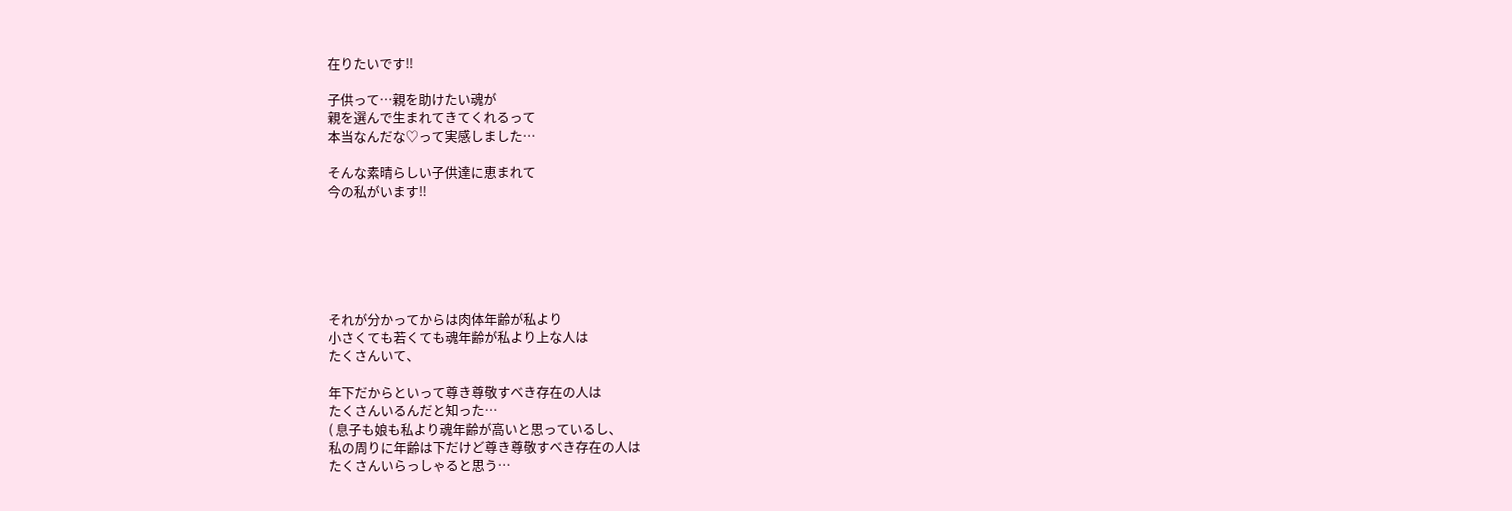在りたいです‼

子供って…親を助けたい魂が
親を選んで生まれてきてくれるって
本当なんだな♡って実感しました…

そんな素晴らしい子供達に恵まれて
今の私がいます‼






それが分かってからは肉体年齢が私より
小さくても若くても魂年齢が私より上な人は
たくさんいて、

年下だからといって尊き尊敬すべき存在の人は
たくさんいるんだと知った…
( 息子も娘も私より魂年齢が高いと思っているし、
私の周りに年齢は下だけど尊き尊敬すべき存在の人は
たくさんいらっしゃると思う…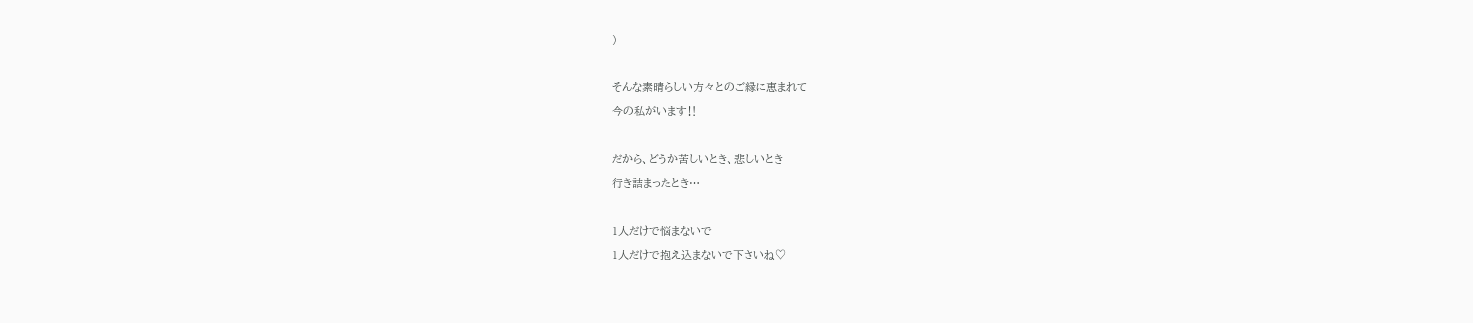)

そんな素晴らしい方々とのご縁に恵まれて
今の私がいます‼

だから、どうか苦しいとき、悲しいとき
行き詰まったとき…

1人だけで悩まないで
1人だけで抱え込まないで下さいね♡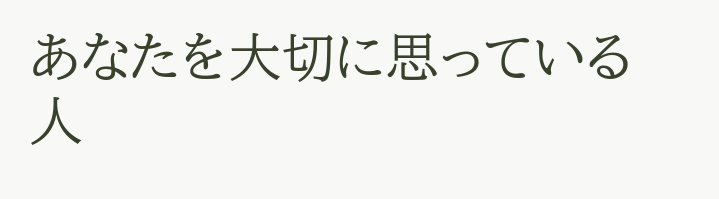あなたを大切に思っている人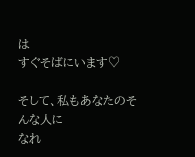は
すぐそばにいます♡

そして、私もあなたのそんな人に
なれ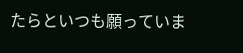たらといつも願っていま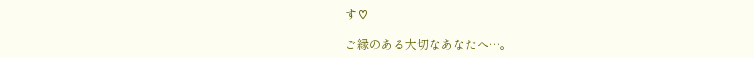す♡

ご縁のある大切なあなたへ…。